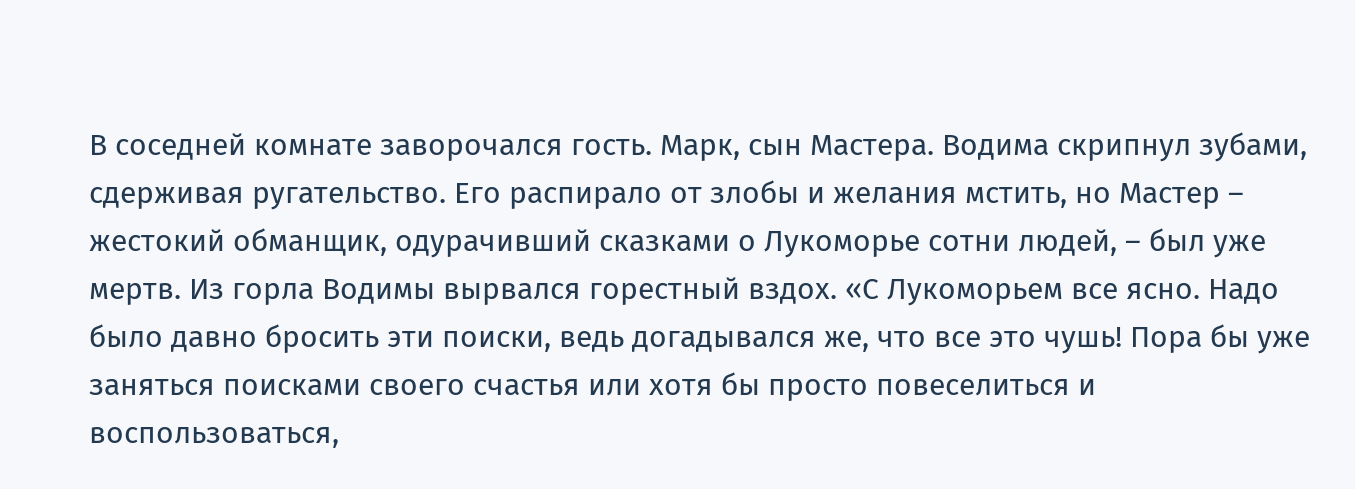В соседней комнате заворочался гость. Марк, сын Мастера. Водима скрипнул зубами, сдерживая ругательство. Его распирало от злобы и желания мстить, но Мастер – жестокий обманщик, одурачивший сказками о Лукоморье сотни людей, – был уже мертв. Из горла Водимы вырвался горестный вздох. «С Лукоморьем все ясно. Надо было давно бросить эти поиски, ведь догадывался же, что все это чушь! Пора бы уже заняться поисками своего счастья или хотя бы просто повеселиться и воспользоваться,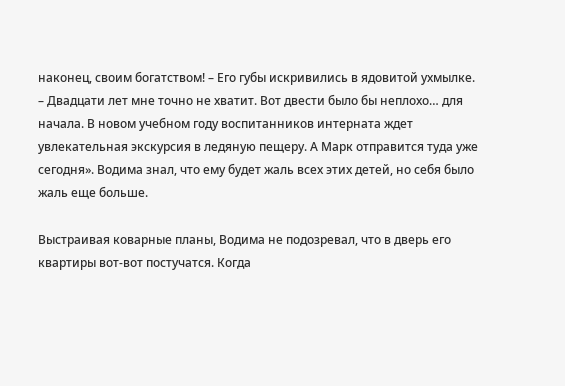наконец, своим богатством! – Его губы искривились в ядовитой ухмылке. – Двадцати лет мне точно не хватит. Вот двести было бы неплохо… для начала. В новом учебном году воспитанников интерната ждет увлекательная экскурсия в ледяную пещеру. А Марк отправится туда уже сегодня». Водима знал, что ему будет жаль всех этих детей, но себя было жаль еще больше.

Выстраивая коварные планы, Водима не подозревал, что в дверь его квартиры вот-вот постучатся. Когда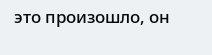это произошло, он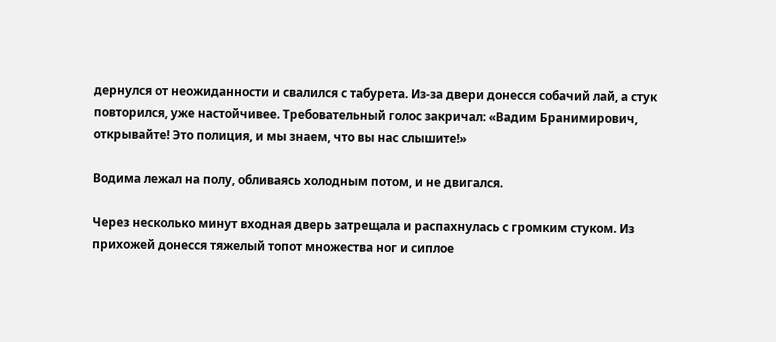дернулся от неожиданности и свалился с табурета. Из-за двери донесся собачий лай, а стук повторился, уже настойчивее. Требовательный голос закричал: «Вадим Бранимирович, открывайте! Это полиция, и мы знаем, что вы нас слышите!»

Водима лежал на полу, обливаясь холодным потом, и не двигался.

Через несколько минут входная дверь затрещала и распахнулась с громким стуком. Из прихожей донесся тяжелый топот множества ног и сиплое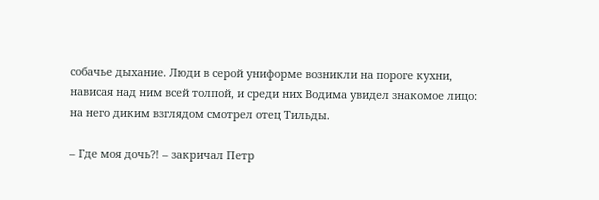собачье дыхание. Люди в серой униформе возникли на пороге кухни, нависая над ним всей толпой, и среди них Водима увидел знакомое лицо: на него диким взглядом смотрел отец Тильды.

– Где моя дочь?! – закричал Петр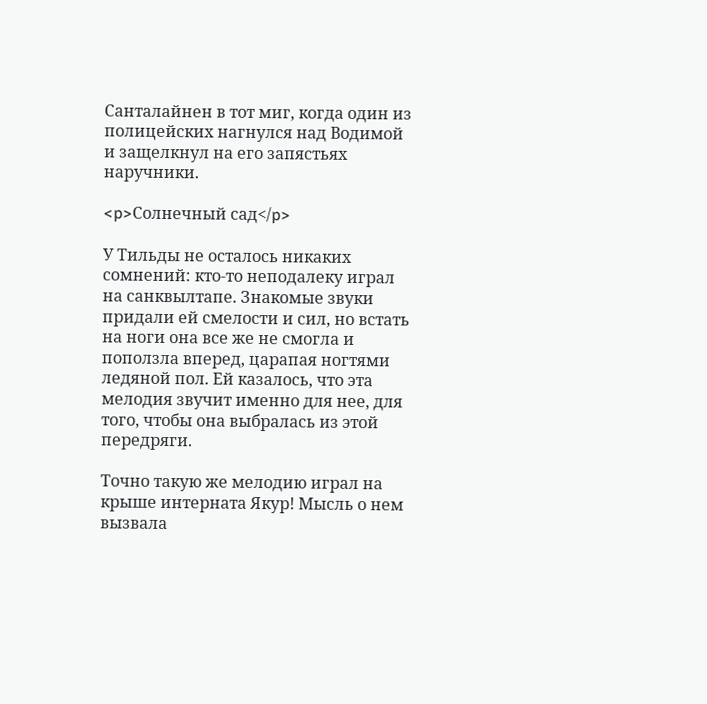Санталайнен в тот миг, когда один из полицейских нагнулся над Водимой и защелкнул на его запястьях наручники.

<p>Солнечный сад</p>

У Тильды не осталось никаких сомнений: кто-то неподалеку играл на санквылтапе. Знакомые звуки придали ей смелости и сил, но встать на ноги она все же не смогла и поползла вперед, царапая ногтями ледяной пол. Ей казалось, что эта мелодия звучит именно для нее, для того, чтобы она выбралась из этой передряги.

Точно такую же мелодию играл на крыше интерната Якур! Мысль о нем вызвала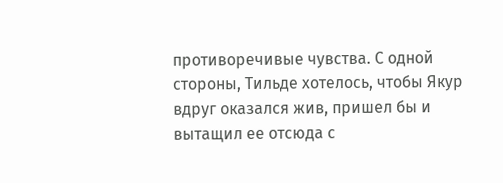противоречивые чувства. С одной стороны, Тильде хотелось, чтобы Якур вдруг оказался жив, пришел бы и вытащил ее отсюда с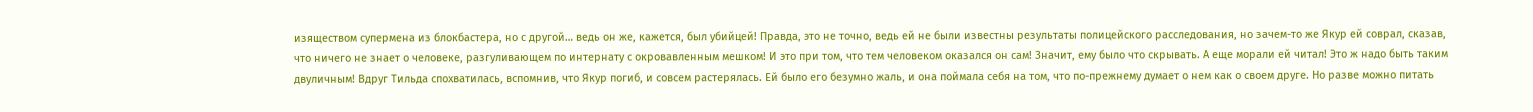изяществом супермена из блокбастера, но с другой… ведь он же, кажется, был убийцей! Правда, это не точно, ведь ей не были известны результаты полицейского расследования, но зачем-то же Якур ей соврал, сказав, что ничего не знает о человеке, разгуливающем по интернату с окровавленным мешком! И это при том, что тем человеком оказался он сам! Значит, ему было что скрывать. А еще морали ей читал! Это ж надо быть таким двуличным! Вдруг Тильда спохватилась, вспомнив, что Якур погиб, и совсем растерялась. Ей было его безумно жаль, и она поймала себя на том, что по-прежнему думает о нем как о своем друге. Но разве можно питать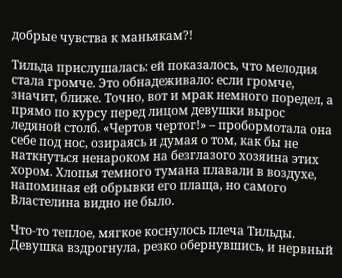добрые чувства к маньякам?!

Тильда прислушалась: ей показалось, что мелодия стала громче. Это обнадеживало: если громче, значит, ближе. Точно, вот и мрак немного поредел, а прямо по курсу перед лицом девушки вырос ледяной столб. «Чертов чертог!» – пробормотала она себе под нос, озираясь и думая о том, как бы не наткнуться ненароком на безглазого хозяина этих хором. Хлопья темного тумана плавали в воздухе, напоминая ей обрывки его плаща, но самого Властелина видно не было.

Что-то теплое, мягкое коснулось плеча Тильды. Девушка вздрогнула, резко обернувшись, и нервный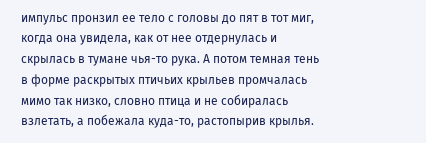импульс пронзил ее тело с головы до пят в тот миг, когда она увидела, как от нее отдернулась и скрылась в тумане чья-то рука. А потом темная тень в форме раскрытых птичьих крыльев промчалась мимо так низко, словно птица и не собиралась взлетать, а побежала куда-то, растопырив крылья.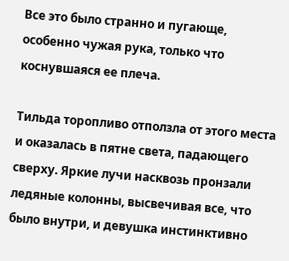Все это было странно и пугающе, особенно чужая рука, только что коснувшаяся ее плеча.

Тильда торопливо отползла от этого места и оказалась в пятне света, падающего сверху. Яркие лучи насквозь пронзали ледяные колонны, высвечивая все, что было внутри, и девушка инстинктивно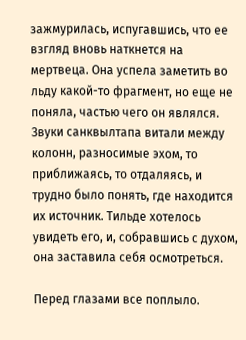зажмурилась, испугавшись, что ее взгляд вновь наткнется на мертвеца. Она успела заметить во льду какой-то фрагмент, но еще не поняла, частью чего он являлся. Звуки санквылтапа витали между колонн, разносимые эхом, то приближаясь, то отдаляясь, и трудно было понять, где находится их источник. Тильде хотелось увидеть его, и, собравшись с духом, она заставила себя осмотреться.

Перед глазами все поплыло.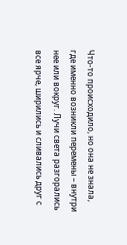Что-то происходило, но она не знала, где именно возникли перемены – внутри нее или вокруг. Лучи света разгорались все ярче, ширились и сливались друг с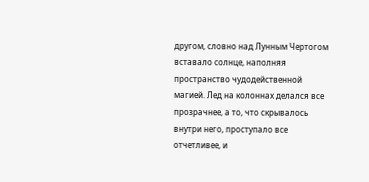другом, словно над Лунным Чертогом вставало солнце, наполняя пространство чудодейственной магией. Лед на колоннах делался все прозрачнее, а то, что скрывалось внутри него, проступало все отчетливее, и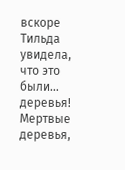вскоре Тильда увидела, что это были… деревья! Мертвые деревья,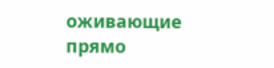оживающие прямо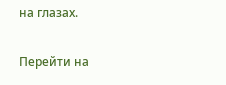на глазах.

Перейти на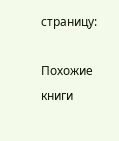страницу:

Похожие книги